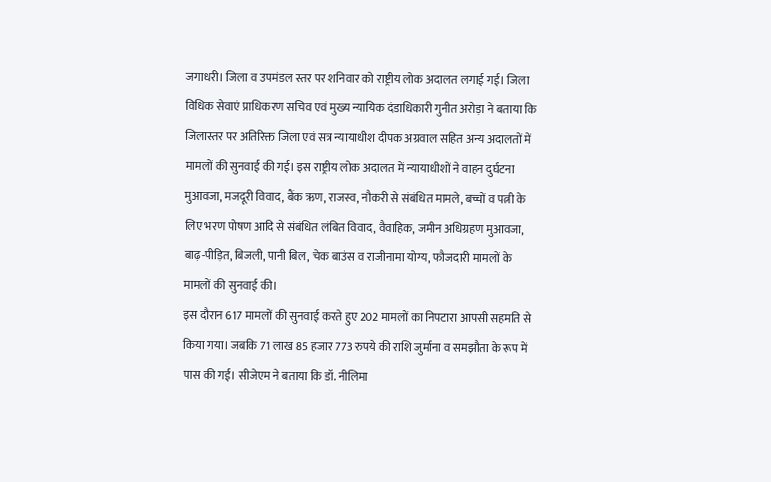जगाधरी। जिला व उपमंडल स्तर पर शनिवार को राष्ट्रीय लोक अदालत लगाई गई। जिला विधिक सेवाएं प्राधिकरण सचिव एवं मुख्य न्यायिक दंडाधिकारी गुनीत अरोड़ा ने बताया कि जिलास्तर पर अतिरिक्त जिला एवं सत्र न्यायाधीश दीपक अग्रवाल सहित अन्य अदालतों में मामलों की सुनवाई की गई। इस राष्ट्रीय लोक अदालत में न्यायाधीशों ने वाहन दुर्घटना मुआवजा, मजदूरी विवाद, बैंक ऋण, राजस्व, नौकरी से संबंधित मामले, बच्चों व पत्नी के लिए भरण पोषण आदि से संबंधित लंबित विवाद, वैवाहिक, जमीन अधिग्रहण मुआवजा, बाढ़-पीड़ित, बिजली, पानी बिल, चेक बाउंस व राजीनामा योग्य, फौजदारी मामलों के मामलों की सुनवाई की।
इस दौरान 617 मामलों की सुनवाई करते हुए 202 मामलों का निपटारा आपसी सहमति से किया गया। जबकि 71 लाख 85 हजार 773 रुपये की राशि जुर्माना व समझौता के रूप में पास की गई। सीजेएम ने बताया कि डॉ. नीलिमा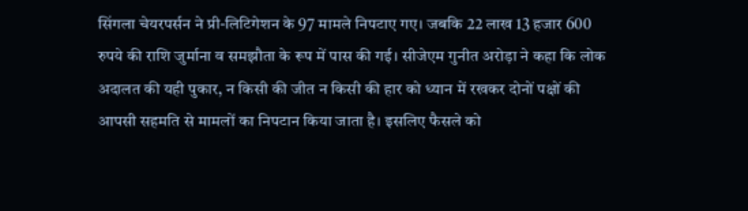सिंगला चेयरपर्सन ने प्री-लिटिगेशन के 97 मामले निपटाए गए। जबकि 22 लाख 13 हजार 600 रुपये की राशि जुर्माना व समझौता के रूप में पास की गई। सीजेएम गुनीत अरोड़ा ने कहा कि लोक अदालत की यही पुकार, न किसी की जीत न किसी की हार को ध्यान में रखकर दोनों पक्षों की आपसी सहमति से मामलों का निपटान किया जाता है। इसलिए फैसले को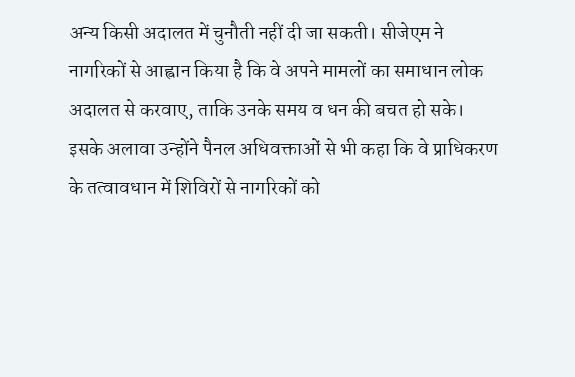अन्य किसी अदालत में चुनौती नहीं दी जा सकती। सीजेएम ने नागरिकों से आह्वान किया है कि वे अपने मामलों का समाधान लोक अदालत से करवाए, ताकि उनके समय व धन की बचत हो सके। इसके अलावा उन्होंने पैनल अधिवक्ताओं से भी कहा कि वे प्राधिकरण के तत्वावधान में शिविरों से नागरिकों को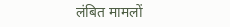लंबित मामलों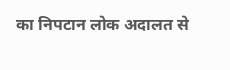का निपटान लोक अदालत से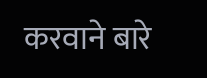करवाने बारे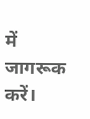में जागरूक करें।